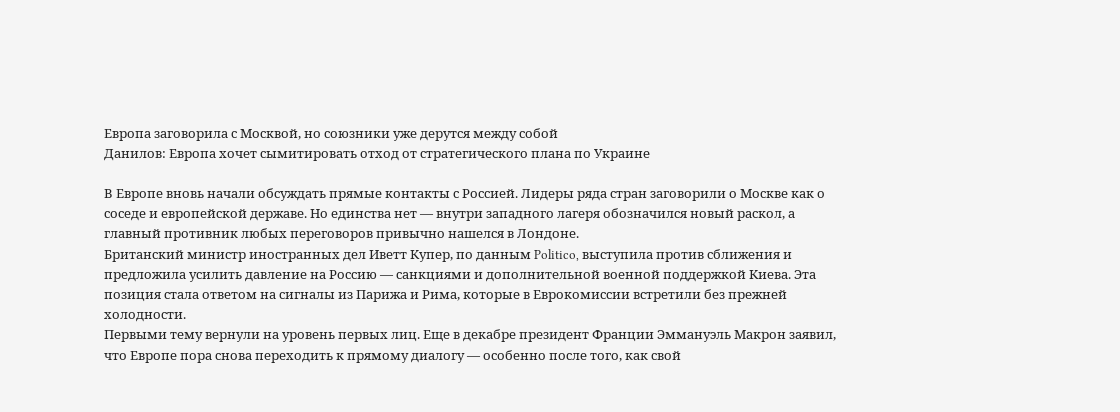Европа заговорила с Москвой, но союзники уже дерутся между собой
Данилов: Европа хочет сымитировать отход от стратегического плана по Украине

В Европе вновь начали обсуждать прямые контакты с Россией. Лидеры ряда стран заговорили о Москве как о соседе и европейской державе. Но единства нет — внутри западного лагеря обозначился новый раскол, а главный противник любых переговоров привычно нашелся в Лондоне.
Британский министр иностранных дел Иветт Купер, по данным Politico, выступила против сближения и предложила усилить давление на Россию — санкциями и дополнительной военной поддержкой Киева. Эта позиция стала ответом на сигналы из Парижа и Рима, которые в Еврокомиссии встретили без прежней холодности.
Первыми тему вернули на уровень первых лиц. Еще в декабре президент Франции Эммануэль Макрон заявил, что Европе пора снова переходить к прямому диалогу — особенно после того, как свой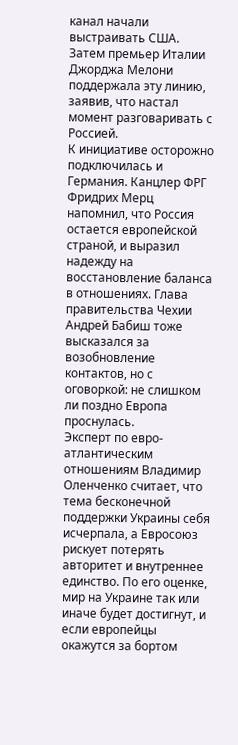канал начали выстраивать США. Затем премьер Италии Джорджа Мелони поддержала эту линию, заявив, что настал момент разговаривать с Россией.
К инициативе осторожно подключилась и Германия. Канцлер ФРГ Фридрих Мерц напомнил, что Россия остается европейской страной, и выразил надежду на восстановление баланса в отношениях. Глава правительства Чехии Андрей Бабиш тоже высказался за возобновление контактов, но с оговоркой: не слишком ли поздно Европа проснулась.
Эксперт по евро-атлантическим отношениям Владимир Оленченко считает, что тема бесконечной поддержки Украины себя исчерпала, а Евросоюз рискует потерять авторитет и внутреннее единство. По его оценке, мир на Украине так или иначе будет достигнут, и если европейцы окажутся за бортом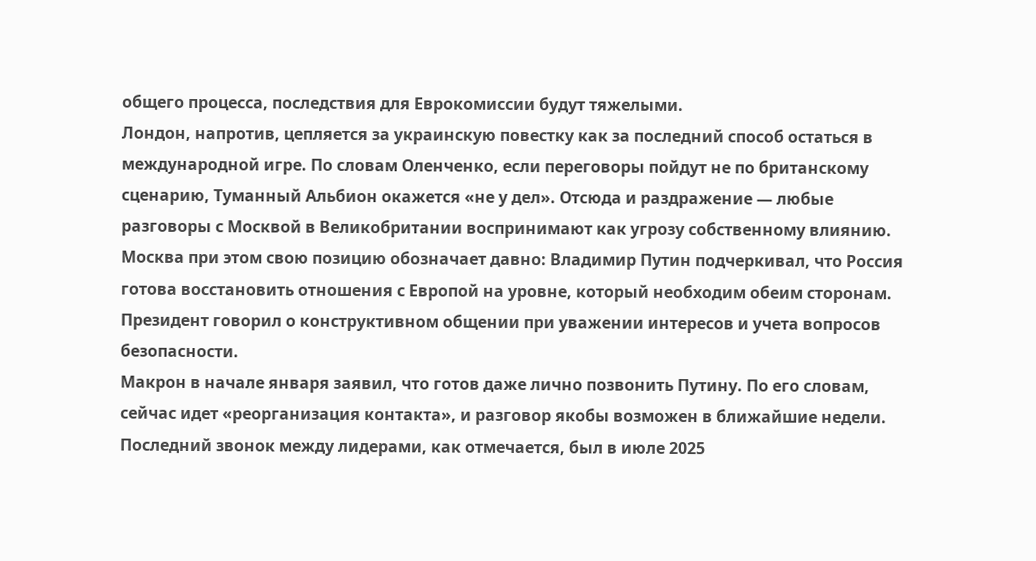общего процесса, последствия для Еврокомиссии будут тяжелыми.
Лондон, напротив, цепляется за украинскую повестку как за последний способ остаться в международной игре. По словам Оленченко, если переговоры пойдут не по британскому сценарию, Туманный Альбион окажется «не у дел». Отсюда и раздражение — любые разговоры с Москвой в Великобритании воспринимают как угрозу собственному влиянию.
Москва при этом свою позицию обозначает давно: Владимир Путин подчеркивал, что Россия готова восстановить отношения с Европой на уровне, который необходим обеим сторонам. Президент говорил о конструктивном общении при уважении интересов и учета вопросов безопасности.
Макрон в начале января заявил, что готов даже лично позвонить Путину. По его словам, сейчас идет «реорганизация контакта», и разговор якобы возможен в ближайшие недели. Последний звонок между лидерами, как отмечается, был в июле 2025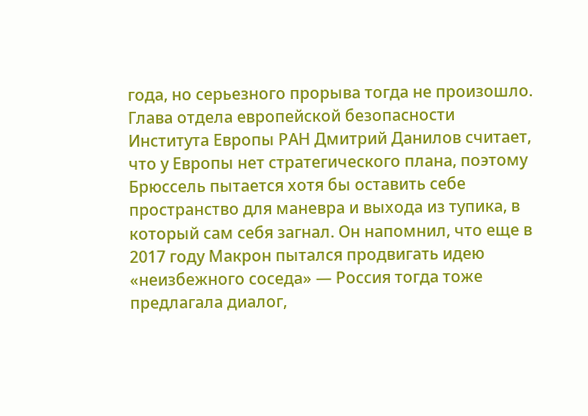года, но серьезного прорыва тогда не произошло.
Глава отдела европейской безопасности Института Европы РАН Дмитрий Данилов считает, что у Европы нет стратегического плана, поэтому Брюссель пытается хотя бы оставить себе пространство для маневра и выхода из тупика, в который сам себя загнал. Он напомнил, что еще в 2017 году Макрон пытался продвигать идею «неизбежного соседа» — Россия тогда тоже предлагала диалог,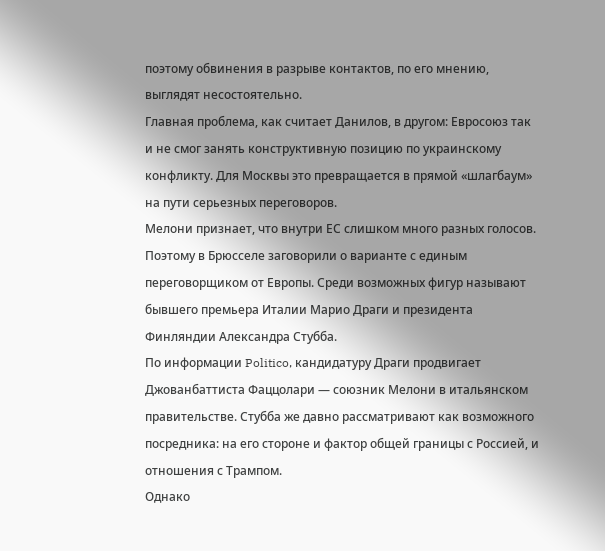поэтому обвинения в разрыве контактов, по его мнению, выглядят несостоятельно.
Главная проблема, как считает Данилов, в другом: Евросоюз так и не смог занять конструктивную позицию по украинскому конфликту. Для Москвы это превращается в прямой «шлагбаум» на пути серьезных переговоров.
Мелони признает, что внутри ЕС слишком много разных голосов. Поэтому в Брюсселе заговорили о варианте с единым переговорщиком от Европы. Среди возможных фигур называют бывшего премьера Италии Марио Драги и президента Финляндии Александра Стубба.
По информации Politico, кандидатуру Драги продвигает Джованбаттиста Фаццолари — союзник Мелони в итальянском правительстве. Стубба же давно рассматривают как возможного посредника: на его стороне и фактор общей границы с Россией, и отношения с Трампом.
Однако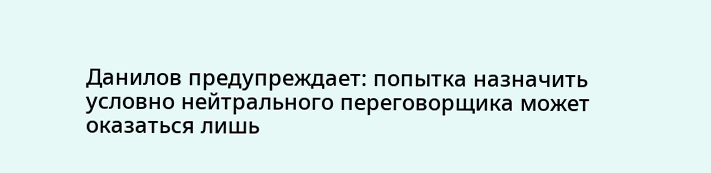Данилов предупреждает: попытка назначить условно нейтрального переговорщика может оказаться лишь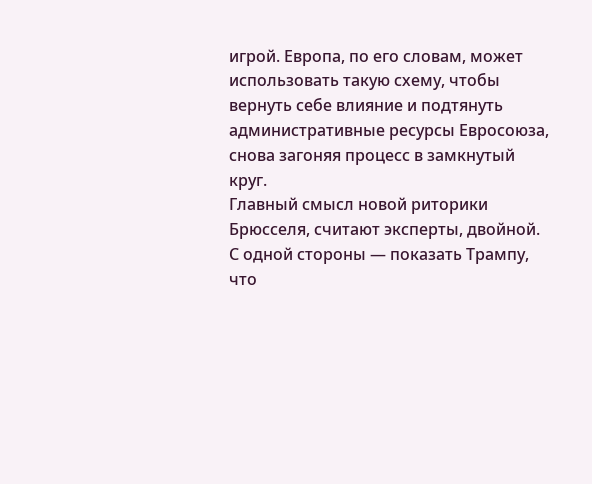игрой. Европа, по его словам, может использовать такую схему, чтобы вернуть себе влияние и подтянуть административные ресурсы Евросоюза, снова загоняя процесс в замкнутый круг.
Главный смысл новой риторики Брюсселя, считают эксперты, двойной. С одной стороны — показать Трампу, что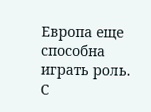Европа еще способна играть роль. С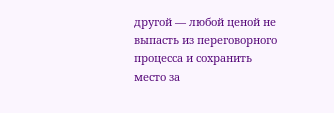другой — любой ценой не выпасть из переговорного процесса и сохранить место за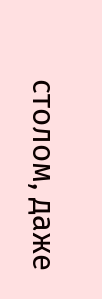столом, даже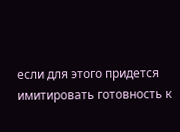если для этого придется имитировать готовность к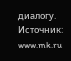диалогу.
Источник: www.mk.ru